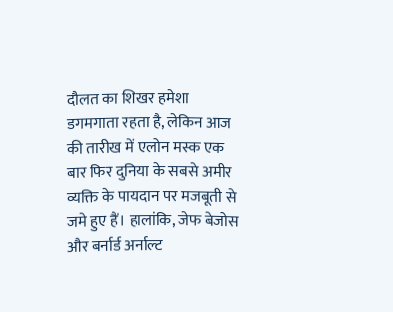दौलत का शिखर हमेशा डगमगाता रहता है, लेकिन आज की तारीख में एलोन मस्क एक बार फिर दुनिया के सबसे अमीर व्यक्ति के पायदान पर मजबूती से जमे हुए हैं। हालांकि, जेफ बेजोस और बर्नार्ड अर्नाल्ट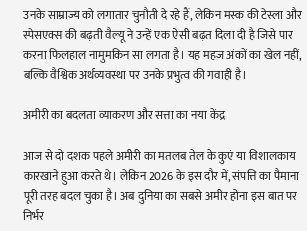उनके साम्राज्य को लगातार चुनौती दे रहे हैं, लेकिन मस्क की टेस्ला और स्पेसएक्स की बढ़ती वैल्यू ने उन्हें एक ऐसी बढ़त दिला दी है जिसे पार करना फिलहाल नामुमकिन सा लगता है। यह महज अंकों का खेल नहीं, बल्कि वैश्विक अर्थव्यवस्था पर उनके प्रभुत्व की गवाही है।

अमीरी का बदलता व्याकरण और सत्ता का नया केंद्र

आज से दो दशक पहले अमीरी का मतलब तेल के कुएं या विशालकाय कारखाने हुआ करते थे। लेकिन 2026 के इस दौर में, संपत्ति का पैमाना पूरी तरह बदल चुका है। अब दुनिया का सबसे अमीर होना इस बात पर निर्भर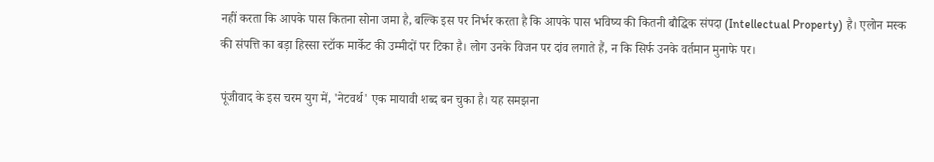नहीं करता कि आपके पास कितना सोना जमा है, बल्कि इस पर निर्भर करता है कि आपके पास भविष्य की कितनी बौद्धिक संपदा (Intellectual Property) है। एलोन मस्क की संपत्ति का बड़ा हिस्सा स्टॉक मार्केट की उम्मीदों पर टिका है। लोग उनके विजन पर दांव लगाते हैं, न कि सिर्फ उनके वर्तमान मुनाफे पर।

पूंजीवाद के इस चरम युग में, 'नेटवर्थ' एक मायावी शब्द बन चुका है। यह समझना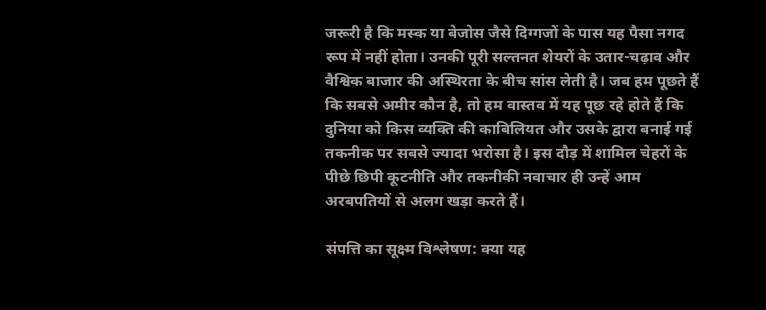जरूरी है कि मस्क या बेजोस जैसे दिग्गजों के पास यह पैसा नगद रूप में नहीं होता। उनकी पूरी सल्तनत शेयरों के उतार-चढ़ाव और वैश्विक बाजार की अस्थिरता के बीच सांस लेती है। जब हम पूछते हैं कि सबसे अमीर कौन है, तो हम वास्तव में यह पूछ रहे होते हैं कि दुनिया को किस व्यक्ति की काबिलियत और उसके द्वारा बनाई गई तकनीक पर सबसे ज्यादा भरोसा है। इस दौड़ में शामिल चेहरों के पीछे छिपी कूटनीति और तकनीकी नवाचार ही उन्हें आम अरबपतियों से अलग खड़ा करते हैं।

संपत्ति का सूक्ष्म विश्लेषण: क्या यह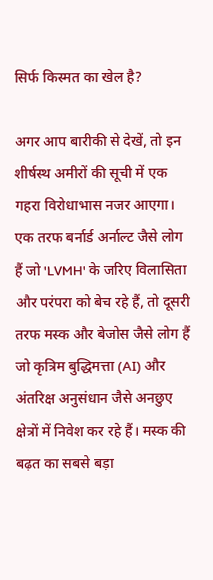सिर्फ किस्मत का खेल है?

अगर आप बारीकी से देखें, तो इन शीर्षस्थ अमीरों की सूची में एक गहरा विरोधाभास नजर आएगा। एक तरफ बर्नार्ड अर्नाल्ट जैसे लोग हैं जो 'LVMH' के जरिए विलासिता और परंपरा को बेच रहे हैं, तो दूसरी तरफ मस्क और बेजोस जैसे लोग हैं जो कृत्रिम बुद्धिमत्ता (AI) और अंतरिक्ष अनुसंधान जैसे अनछुए क्षेत्रों में निवेश कर रहे हैं। मस्क की बढ़त का सबसे बड़ा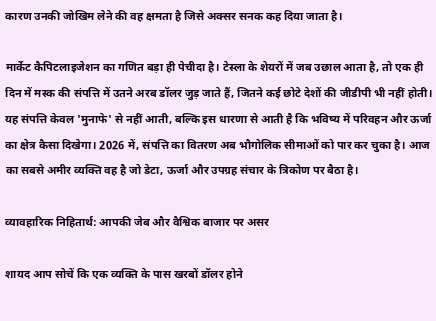कारण उनकी जोखिम लेने की वह क्षमता है जिसे अक्सर सनक कह दिया जाता है।

मार्केट कैपिटलाइजेशन का गणित बड़ा ही पेचीदा है। टेस्ला के शेयरों में जब उछाल आता है, तो एक ही दिन में मस्क की संपत्ति में उतने अरब डॉलर जुड़ जाते हैं, जितने कई छोटे देशों की जीडीपी भी नहीं होती। यह संपत्ति केवल 'मुनाफे' से नहीं आती, बल्कि इस धारणा से आती है कि भविष्य में परिवहन और ऊर्जा का क्षेत्र कैसा दिखेगा। 2026 में, संपत्ति का वितरण अब भौगोलिक सीमाओं को पार कर चुका है। आज का सबसे अमीर व्यक्ति वह है जो डेटा, ऊर्जा और उपग्रह संचार के त्रिकोण पर बैठा है।

व्यावहारिक निहितार्थ: आपकी जेब और वैश्विक बाजार पर असर

शायद आप सोचें कि एक व्यक्ति के पास खरबों डॉलर होने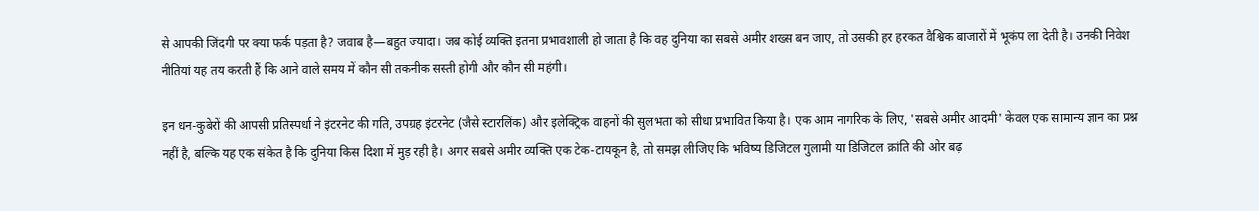से आपकी जिंदगी पर क्या फर्क पड़ता है? जवाब है—बहुत ज्यादा। जब कोई व्यक्ति इतना प्रभावशाली हो जाता है कि वह दुनिया का सबसे अमीर शख्स बन जाए, तो उसकी हर हरकत वैश्विक बाजारों में भूकंप ला देती है। उनकी निवेश नीतियां यह तय करती हैं कि आने वाले समय में कौन सी तकनीक सस्ती होगी और कौन सी महंगी।

इन धन-कुबेरों की आपसी प्रतिस्पर्धा ने इंटरनेट की गति, उपग्रह इंटरनेट (जैसे स्टारलिंक) और इलेक्ट्रिक वाहनों की सुलभता को सीधा प्रभावित किया है। एक आम नागरिक के लिए, 'सबसे अमीर आदमी' केवल एक सामान्य ज्ञान का प्रश्न नहीं है, बल्कि यह एक संकेत है कि दुनिया किस दिशा में मुड़ रही है। अगर सबसे अमीर व्यक्ति एक टेक-टायकून है, तो समझ लीजिए कि भविष्य डिजिटल गुलामी या डिजिटल क्रांति की ओर बढ़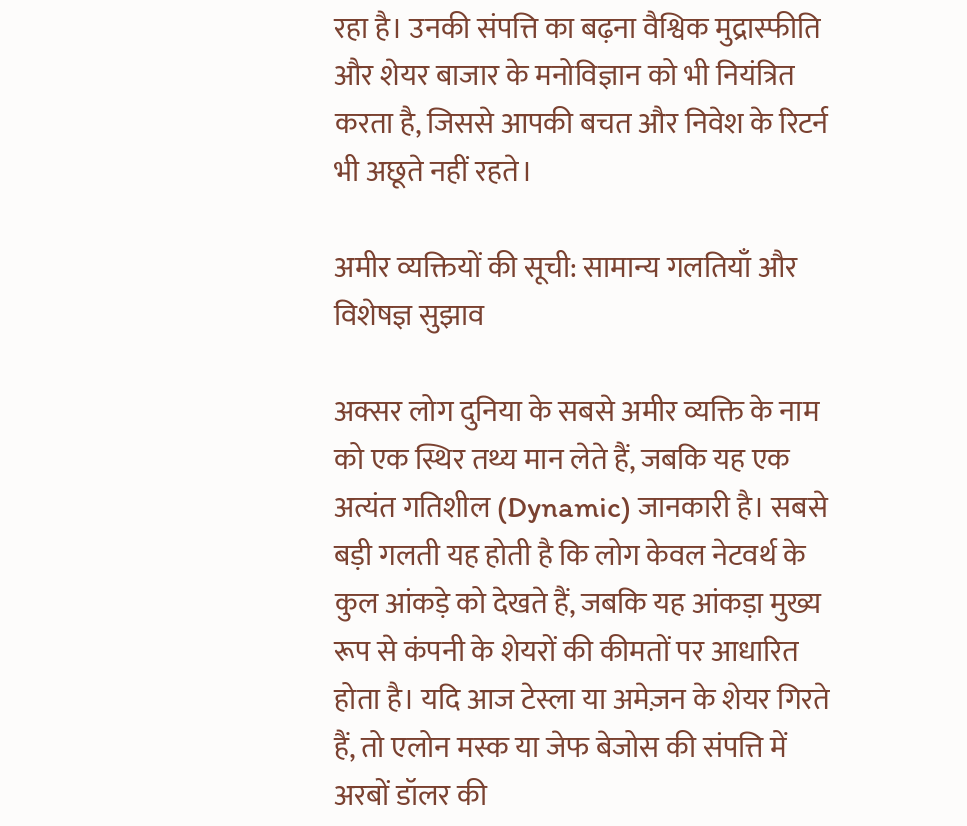रहा है। उनकी संपत्ति का बढ़ना वैश्विक मुद्रास्फीति और शेयर बाजार के मनोविज्ञान को भी नियंत्रित करता है, जिससे आपकी बचत और निवेश के रिटर्न भी अछूते नहीं रहते।

अमीर व्यक्तियों की सूची: सामान्य गलतियाँ और विशेषज्ञ सुझाव

अक्सर लोग दुनिया के सबसे अमीर व्यक्ति के नाम को एक स्थिर तथ्य मान लेते हैं, जबकि यह एक अत्यंत गतिशील (Dynamic) जानकारी है। सबसे बड़ी गलती यह होती है कि लोग केवल नेटवर्थ के कुल आंकड़े को देखते हैं, जबकि यह आंकड़ा मुख्य रूप से कंपनी के शेयरों की कीमतों पर आधारित होता है। यदि आज टेस्ला या अमेज़न के शेयर गिरते हैं, तो एलोन मस्क या जेफ बेजोस की संपत्ति में अरबों डॉलर की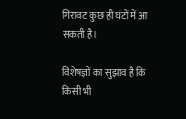गिरावट कुछ ही घंटों में आ सकती है।

विशेषज्ञों का सुझाव है कि किसी भी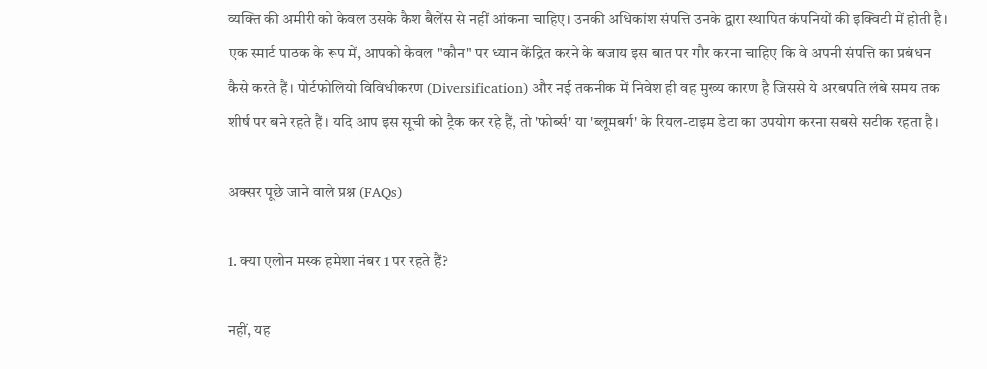व्यक्ति की अमीरी को केवल उसके कैश बैलेंस से नहीं आंकना चाहिए। उनकी अधिकांश संपत्ति उनके द्वारा स्थापित कंपनियों की इक्विटी में होती है। एक स्मार्ट पाठक के रूप में, आपको केवल "कौन" पर ध्यान केंद्रित करने के बजाय इस बात पर गौर करना चाहिए कि वे अपनी संपत्ति का प्रबंधन कैसे करते हैं। पोर्टफोलियो विविधीकरण (Diversification) और नई तकनीक में निवेश ही वह मुख्य कारण है जिससे ये अरबपति लंबे समय तक शीर्ष पर बने रहते हैं। यदि आप इस सूची को ट्रैक कर रहे हैं, तो 'फोर्ब्स' या 'ब्लूमबर्ग' के रियल-टाइम डेटा का उपयोग करना सबसे सटीक रहता है।

अक्सर पूछे जाने वाले प्रश्न (FAQs)

1. क्या एलोन मस्क हमेशा नंबर 1 पर रहते हैं?

नहीं, यह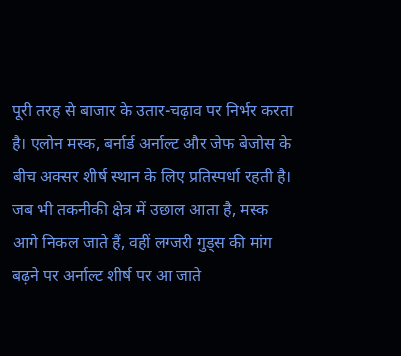पूरी तरह से बाजार के उतार-चढ़ाव पर निर्भर करता है। एलोन मस्क, बर्नार्ड अर्नाल्ट और जेफ बेजोस के बीच अक्सर शीर्ष स्थान के लिए प्रतिस्पर्धा रहती है। जब भी तकनीकी क्षेत्र में उछाल आता है, मस्क आगे निकल जाते हैं, वहीं लग्जरी गुड्स की मांग बढ़ने पर अर्नाल्ट शीर्ष पर आ जाते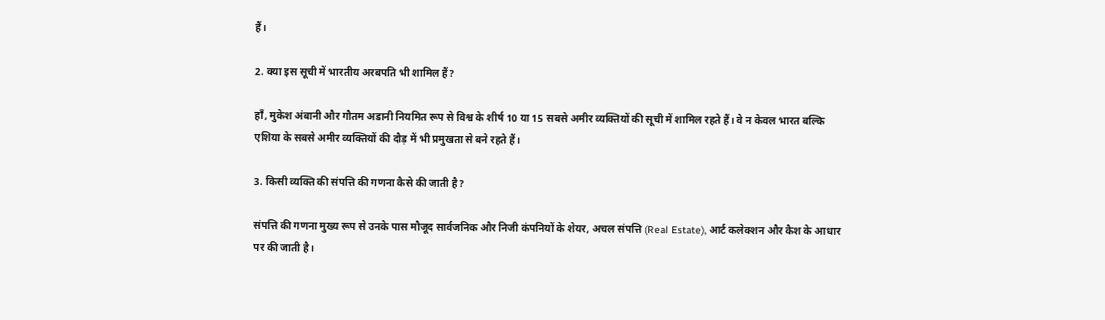हैं।

2. क्या इस सूची में भारतीय अरबपति भी शामिल हैं?

हाँ, मुकेश अंबानी और गौतम अडानी नियमित रूप से विश्व के शीर्ष 10 या 15 सबसे अमीर व्यक्तियों की सूची में शामिल रहते हैं। वे न केवल भारत बल्कि एशिया के सबसे अमीर व्यक्तियों की दौड़ में भी प्रमुखता से बने रहते हैं।

3. किसी व्यक्ति की संपत्ति की गणना कैसे की जाती है?

संपत्ति की गणना मुख्य रूप से उनके पास मौजूद सार्वजनिक और निजी कंपनियों के शेयर, अचल संपत्ति (Real Estate), आर्ट कलेक्शन और कैश के आधार पर की जाती है।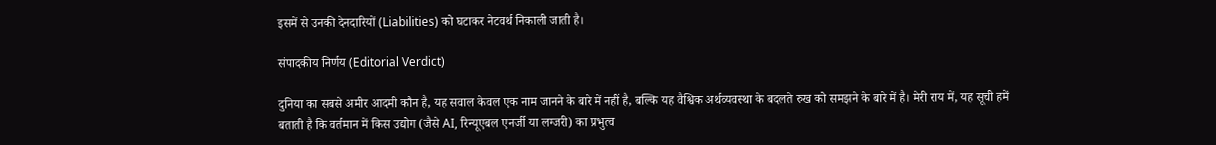इसमें से उनकी देनदारियों (Liabilities) को घटाकर नेटवर्थ निकाली जाती है।

संपादकीय निर्णय (Editorial Verdict)

दुनिया का सबसे अमीर आदमी कौन है, यह सवाल केवल एक नाम जानने के बारे में नहीं है, बल्कि यह वैश्विक अर्थव्यवस्था के बदलते रुख को समझने के बारे में है। मेरी राय में, यह सूची हमें बताती है कि वर्तमान में किस उद्योग (जैसे AI, रिन्यूएबल एनर्जी या लग्जरी) का प्रभुत्व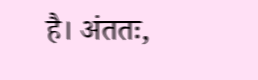है। अंततः,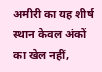अमीरी का यह शीर्ष स्थान केवल अंकों का खेल नहीं,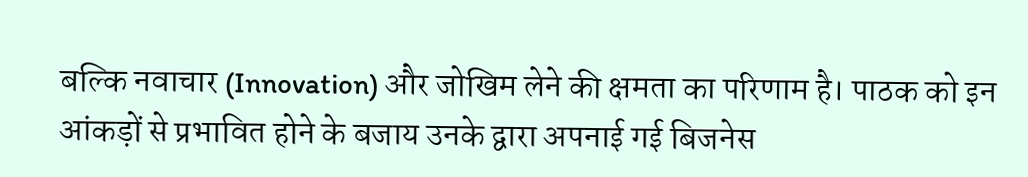बल्कि नवाचार (Innovation) और जोखिम लेने की क्षमता का परिणाम है। पाठक को इन आंकड़ों से प्रभावित होने के बजाय उनके द्वारा अपनाई गई बिजनेस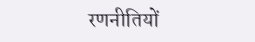रणनीतियों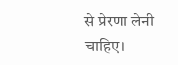से प्रेरणा लेनी चाहिए।